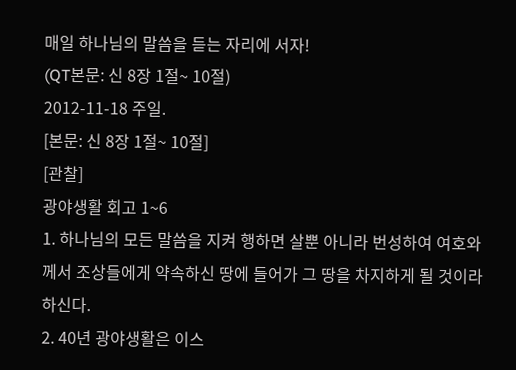매일 하나님의 말씀을 듣는 자리에 서자!
(QT본문: 신 8장 1절~ 10절)
2012-11-18 주일.
[본문: 신 8장 1절~ 10절]
[관찰]
광야생활 회고 1~6
1. 하나님의 모든 말씀을 지켜 행하면 살뿐 아니라 번성하여 여호와께서 조상들에게 약속하신 땅에 들어가 그 땅을 차지하게 될 것이라 하신다.
2. 40년 광야생활은 이스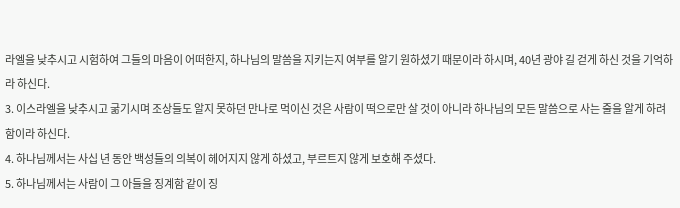라엘을 낮추시고 시험하여 그들의 마음이 어떠한지, 하나님의 말씀을 지키는지 여부를 알기 원하셨기 때문이라 하시며, 40년 광야 길 걷게 하신 것을 기억하라 하신다.
3. 이스라엘을 낮추시고 굶기시며 조상들도 알지 못하던 만나로 먹이신 것은 사람이 떡으로만 살 것이 아니라 하나님의 모든 말씀으로 사는 줄을 알게 하려 함이라 하신다.
4. 하나님께서는 사십 년 동안 백성들의 의복이 헤어지지 않게 하셨고, 부르트지 않게 보호해 주셨다.
5. 하나님께서는 사람이 그 아들을 징계함 같이 징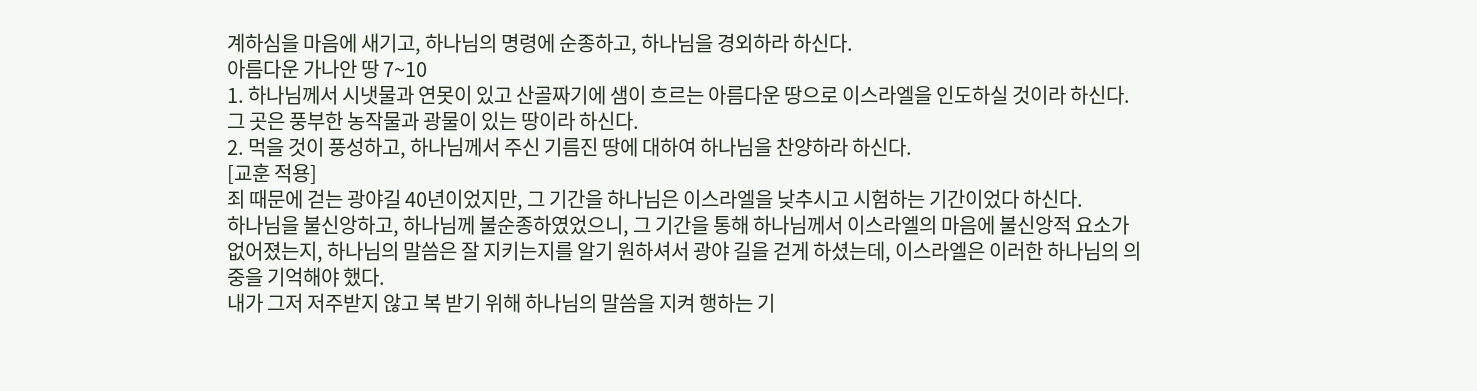계하심을 마음에 새기고, 하나님의 명령에 순종하고, 하나님을 경외하라 하신다.
아름다운 가나안 땅 7~10
1. 하나님께서 시냇물과 연못이 있고 산골짜기에 샘이 흐르는 아름다운 땅으로 이스라엘을 인도하실 것이라 하신다. 그 곳은 풍부한 농작물과 광물이 있는 땅이라 하신다.
2. 먹을 것이 풍성하고, 하나님께서 주신 기름진 땅에 대하여 하나님을 찬양하라 하신다.
[교훈 적용]
죄 때문에 걷는 광야길 40년이었지만, 그 기간을 하나님은 이스라엘을 낮추시고 시험하는 기간이었다 하신다.
하나님을 불신앙하고, 하나님께 불순종하였었으니, 그 기간을 통해 하나님께서 이스라엘의 마음에 불신앙적 요소가 없어졌는지, 하나님의 말씀은 잘 지키는지를 알기 원하셔서 광야 길을 걷게 하셨는데, 이스라엘은 이러한 하나님의 의중을 기억해야 했다.
내가 그저 저주받지 않고 복 받기 위해 하나님의 말씀을 지켜 행하는 기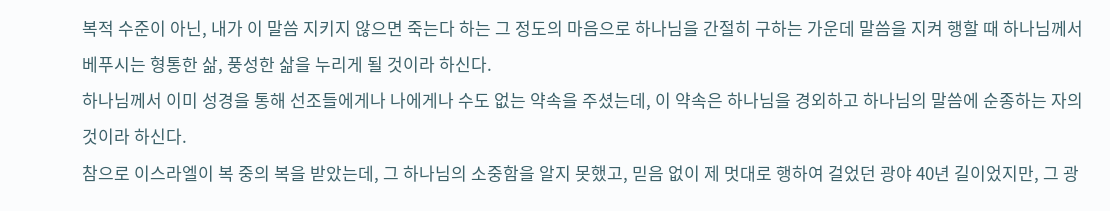복적 수준이 아닌, 내가 이 말씀 지키지 않으면 죽는다 하는 그 정도의 마음으로 하나님을 간절히 구하는 가운데 말씀을 지켜 행할 때 하나님께서 베푸시는 형통한 삶, 풍성한 삶을 누리게 될 것이라 하신다.
하나님께서 이미 성경을 통해 선조들에게나 나에게나 수도 없는 약속을 주셨는데, 이 약속은 하나님을 경외하고 하나님의 말씀에 순종하는 자의 것이라 하신다.
참으로 이스라엘이 복 중의 복을 받았는데, 그 하나님의 소중함을 알지 못했고, 믿음 없이 제 멋대로 행하여 걸었던 광야 40년 길이었지만, 그 광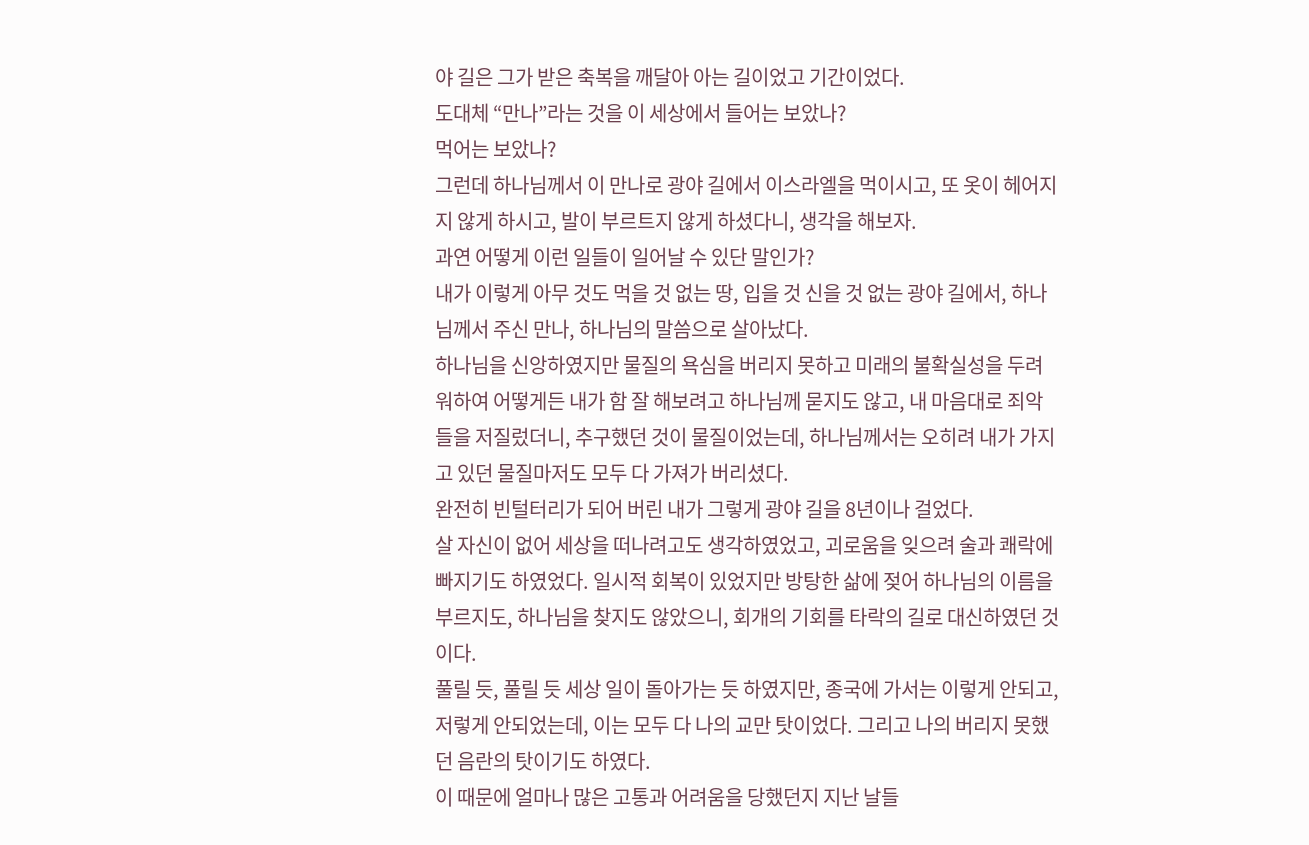야 길은 그가 받은 축복을 깨달아 아는 길이었고 기간이었다.
도대체 “만나”라는 것을 이 세상에서 들어는 보았나?
먹어는 보았나?
그런데 하나님께서 이 만나로 광야 길에서 이스라엘을 먹이시고, 또 옷이 헤어지지 않게 하시고, 발이 부르트지 않게 하셨다니, 생각을 해보자.
과연 어떻게 이런 일들이 일어날 수 있단 말인가?
내가 이렇게 아무 것도 먹을 것 없는 땅, 입을 것 신을 것 없는 광야 길에서, 하나님께서 주신 만나, 하나님의 말씀으로 살아났다.
하나님을 신앙하였지만 물질의 욕심을 버리지 못하고 미래의 불확실성을 두려워하여 어떻게든 내가 함 잘 해보려고 하나님께 묻지도 않고, 내 마음대로 죄악들을 저질렀더니, 추구했던 것이 물질이었는데, 하나님께서는 오히려 내가 가지고 있던 물질마저도 모두 다 가져가 버리셨다.
완전히 빈털터리가 되어 버린 내가 그렇게 광야 길을 8년이나 걸었다.
살 자신이 없어 세상을 떠나려고도 생각하였었고, 괴로움을 잊으려 술과 쾌락에 빠지기도 하였었다. 일시적 회복이 있었지만 방탕한 삶에 젖어 하나님의 이름을 부르지도, 하나님을 찾지도 않았으니, 회개의 기회를 타락의 길로 대신하였던 것이다.
풀릴 듯, 풀릴 듯 세상 일이 돌아가는 듯 하였지만, 종국에 가서는 이렇게 안되고, 저렇게 안되었는데, 이는 모두 다 나의 교만 탓이었다. 그리고 나의 버리지 못했던 음란의 탓이기도 하였다.
이 때문에 얼마나 많은 고통과 어려움을 당했던지 지난 날들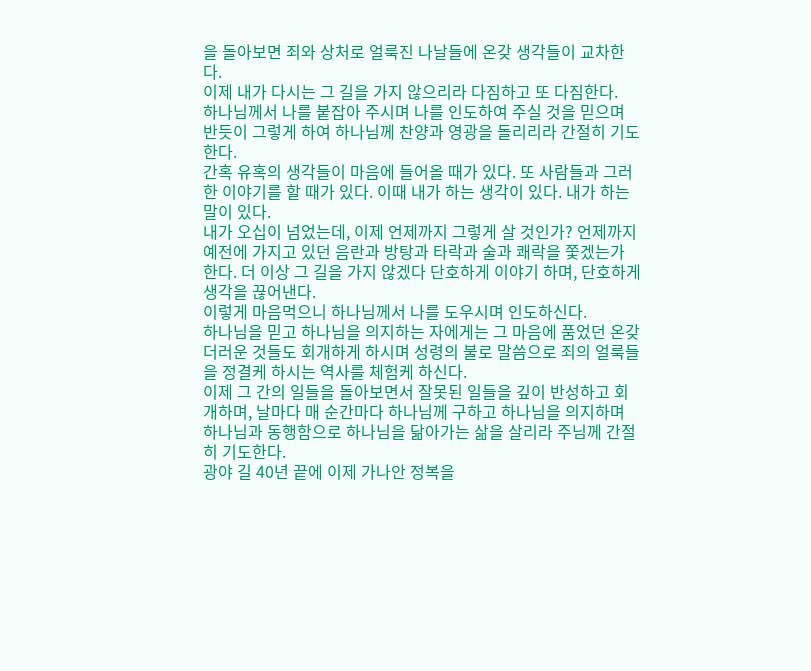을 돌아보면 죄와 상처로 얼룩진 나날들에 온갖 생각들이 교차한다.
이제 내가 다시는 그 길을 가지 않으리라 다짐하고 또 다짐한다.
하나님께서 나를 붙잡아 주시며 나를 인도하여 주실 것을 믿으며 반듯이 그렇게 하여 하나님께 찬양과 영광을 돌리리라 간절히 기도한다.
간혹 유혹의 생각들이 마음에 들어올 때가 있다. 또 사람들과 그러한 이야기를 할 때가 있다. 이때 내가 하는 생각이 있다. 내가 하는 말이 있다.
내가 오십이 넘었는데, 이제 언제까지 그렇게 살 것인가? 언제까지 예전에 가지고 있던 음란과 방탕과 타락과 술과 쾌락을 쫓겠는가 한다. 더 이상 그 길을 가지 않겠다 단호하게 이야기 하며, 단호하게 생각을 끊어낸다.
이렇게 마음먹으니 하나님께서 나를 도우시며 인도하신다.
하나님을 믿고 하나님을 의지하는 자에게는 그 마음에 품었던 온갖 더러운 것들도 회개하게 하시며 성령의 불로 말씀으로 죄의 얼룩들을 정결케 하시는 역사를 체험케 하신다.
이제 그 간의 일들을 돌아보면서 잘못된 일들을 깊이 반성하고 회개하며, 날마다 매 순간마다 하나님께 구하고 하나님을 의지하며 하나님과 동행함으로 하나님을 닮아가는 삶을 살리라 주님께 간절히 기도한다.
광야 길 40년 끝에 이제 가나안 정복을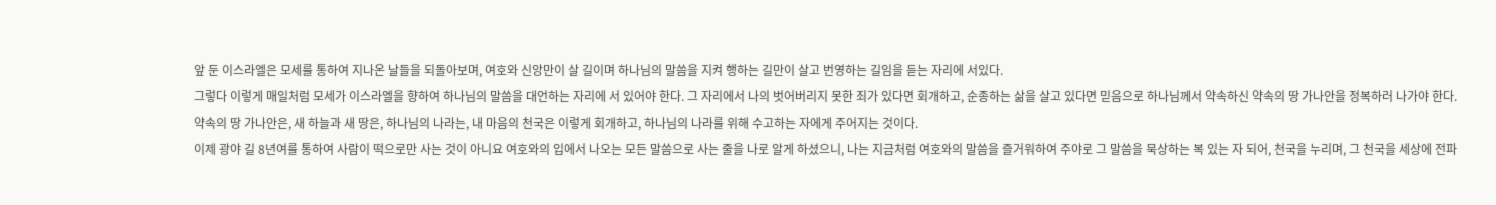앞 둔 이스라엘은 모세를 통하여 지나온 날들을 되돌아보며, 여호와 신앙만이 살 길이며 하나님의 말씀을 지켜 행하는 길만이 살고 번영하는 길임을 듣는 자리에 서있다.
그렇다 이렇게 매일처럼 모세가 이스라엘을 향하여 하나님의 말씀을 대언하는 자리에 서 있어야 한다. 그 자리에서 나의 벗어버리지 못한 죄가 있다면 회개하고, 순종하는 삶을 살고 있다면 믿음으로 하나님께서 약속하신 약속의 땅 가나안을 정복하러 나가야 한다.
약속의 땅 가나안은, 새 하늘과 새 땅은, 하나님의 나라는, 내 마음의 천국은 이렇게 회개하고, 하나님의 나라를 위해 수고하는 자에게 주어지는 것이다.
이제 광야 길 8년여를 통하여 사람이 떡으로만 사는 것이 아니요 여호와의 입에서 나오는 모든 말씀으로 사는 줄을 나로 알게 하셨으니, 나는 지금처럼 여호와의 말씀을 즐거워하여 주야로 그 말씀을 묵상하는 복 있는 자 되어, 천국을 누리며, 그 천국을 세상에 전파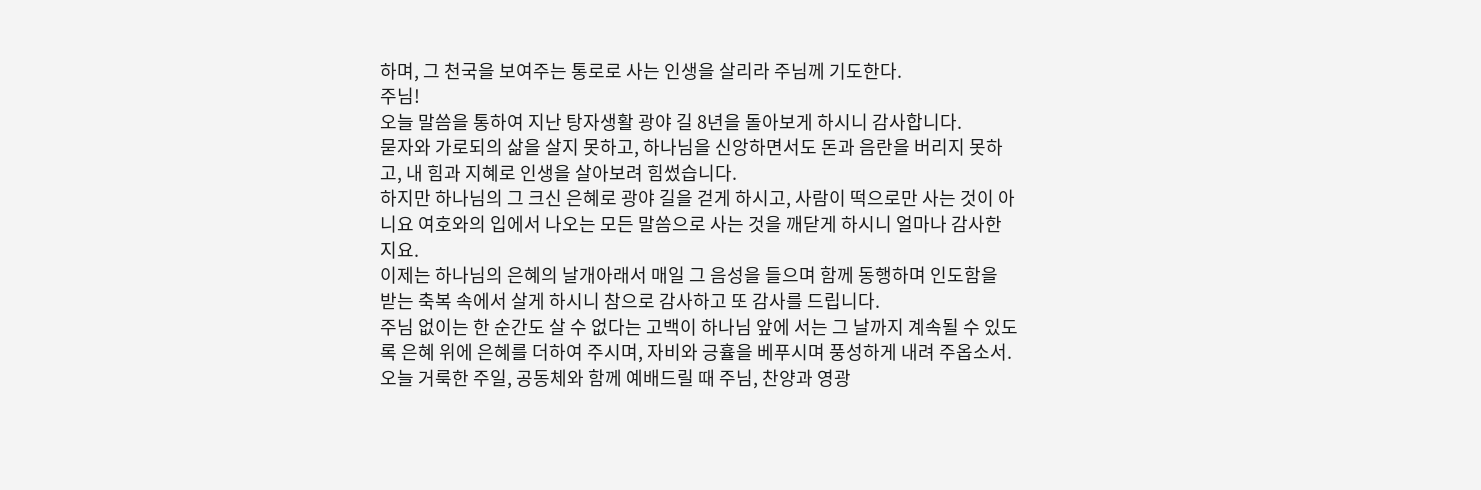하며, 그 천국을 보여주는 통로로 사는 인생을 살리라 주님께 기도한다.
주님!
오늘 말씀을 통하여 지난 탕자생활 광야 길 8년을 돌아보게 하시니 감사합니다.
묻자와 가로되의 삶을 살지 못하고, 하나님을 신앙하면서도 돈과 음란을 버리지 못하고, 내 힘과 지혜로 인생을 살아보려 힘썼습니다.
하지만 하나님의 그 크신 은혜로 광야 길을 걷게 하시고, 사람이 떡으로만 사는 것이 아니요 여호와의 입에서 나오는 모든 말씀으로 사는 것을 깨닫게 하시니 얼마나 감사한지요.
이제는 하나님의 은혜의 날개아래서 매일 그 음성을 들으며 함께 동행하며 인도함을 받는 축복 속에서 살게 하시니 참으로 감사하고 또 감사를 드립니다.
주님 없이는 한 순간도 살 수 없다는 고백이 하나님 앞에 서는 그 날까지 계속될 수 있도록 은혜 위에 은혜를 더하여 주시며, 자비와 긍휼을 베푸시며 풍성하게 내려 주옵소서.
오늘 거룩한 주일, 공동체와 함께 예배드릴 때 주님, 찬양과 영광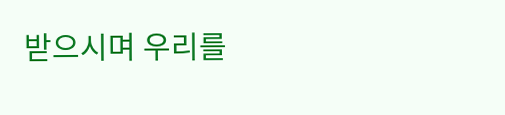받으시며 우리를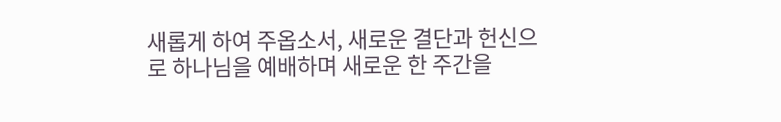새롭게 하여 주옵소서, 새로운 결단과 헌신으로 하나님을 예배하며 새로운 한 주간을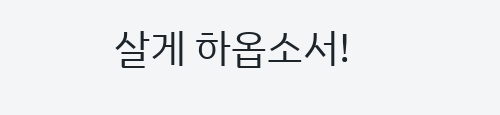살게 하옵소서!